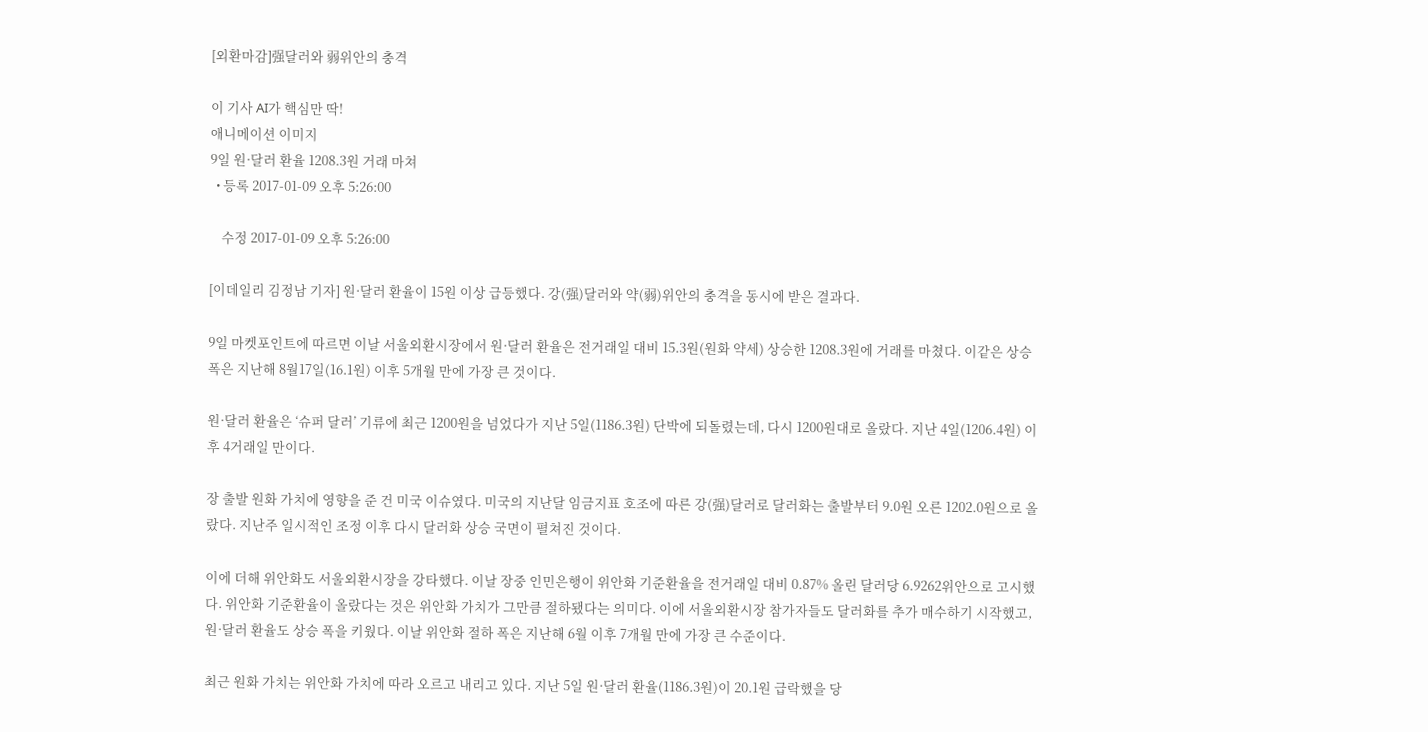[외환마감]强달러와 弱위안의 충격

이 기사 AI가 핵심만 딱!
애니메이션 이미지
9일 원·달러 환율 1208.3원 거래 마쳐
  • 등록 2017-01-09 오후 5:26:00

    수정 2017-01-09 오후 5:26:00

[이데일리 김정남 기자] 원·달러 환율이 15원 이상 급등했다. 강(强)달러와 약(弱)위안의 충격을 동시에 받은 결과다.

9일 마켓포인트에 따르면 이날 서울외환시장에서 원·달러 환율은 전거래일 대비 15.3원(원화 약세) 상승한 1208.3원에 거래를 마쳤다. 이같은 상승 폭은 지난해 8월17일(16.1원) 이후 5개월 만에 가장 큰 것이다.

원·달러 환율은 ‘슈퍼 달러’ 기류에 최근 1200원을 넘었다가 지난 5일(1186.3원) 단박에 되돌렸는데, 다시 1200원대로 올랐다. 지난 4일(1206.4원) 이후 4거래일 만이다.

장 출발 원화 가치에 영향을 준 건 미국 이슈였다. 미국의 지난달 임금지표 호조에 따른 강(强)달러로 달러화는 출발부터 9.0원 오른 1202.0원으로 올랐다. 지난주 일시적인 조정 이후 다시 달러화 상승 국면이 펼쳐진 것이다.

이에 더해 위안화도 서울외환시장을 강타했다. 이날 장중 인민은행이 위안화 기준환율을 전거래일 대비 0.87% 올린 달러당 6.9262위안으로 고시했다. 위안화 기준환율이 올랐다는 것은 위안화 가치가 그만큼 절하됐다는 의미다. 이에 서울외환시장 참가자들도 달러화를 추가 매수하기 시작했고, 원·달러 환율도 상승 폭을 키웠다. 이날 위안화 절하 폭은 지난해 6월 이후 7개월 만에 가장 큰 수준이다.

최근 원화 가치는 위안화 가치에 따라 오르고 내리고 있다. 지난 5일 원·달러 환율(1186.3원)이 20.1원 급락했을 당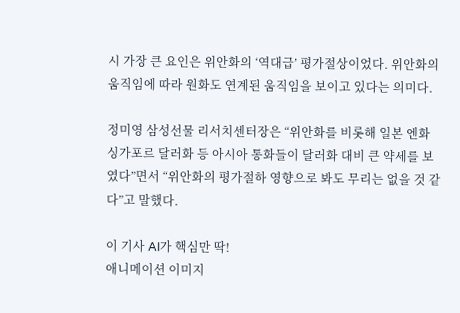시 가장 큰 요인은 위안화의 ‘역대급’ 평가절상이었다. 위안화의 움직임에 따라 원화도 연계된 움직임을 보이고 있다는 의미다.

정미영 삼성선물 리서치센터장은 “위안화를 비롯해 일본 엔화 싱가포르 달러화 등 아시아 통화들이 달러화 대비 큰 약세를 보였다”면서 “위안화의 평가절하 영향으로 봐도 무리는 없을 것 같다”고 말했다.

이 기사 AI가 핵심만 딱!
애니메이션 이미지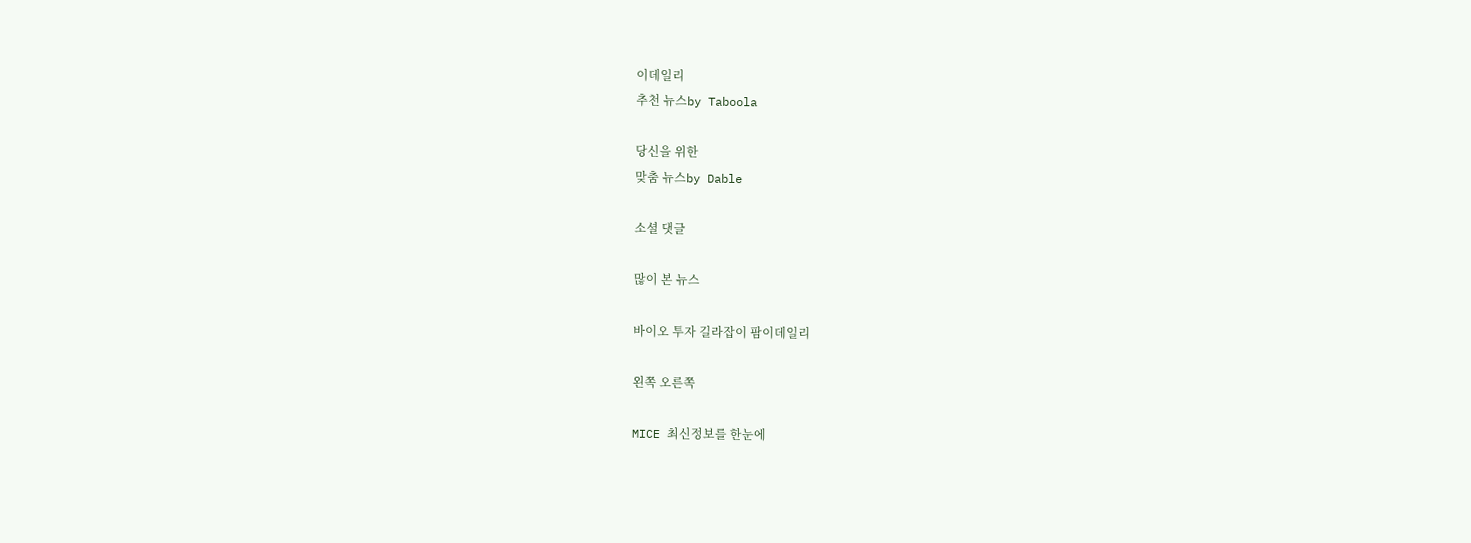이데일리
추천 뉴스by Taboola

당신을 위한
맞춤 뉴스by Dable

소셜 댓글

많이 본 뉴스

바이오 투자 길라잡이 팜이데일리

왼쪽 오른쪽

MICE 최신정보를 한눈에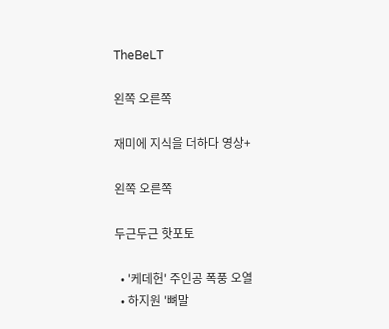TheBeLT

왼쪽 오른쪽

재미에 지식을 더하다 영상+

왼쪽 오른쪽

두근두근 핫포토

  • '케데헌' 주인공 폭풍 오열
  • 하지원 '뼈말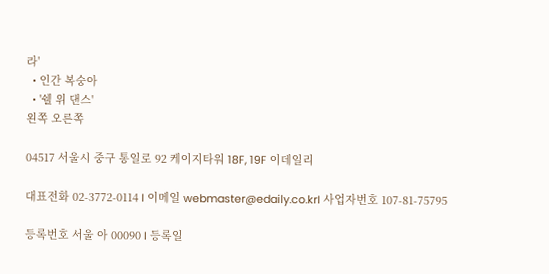라'
  • 인간 복숭아
  • '쉘 위 댄스'
왼쪽 오른쪽

04517 서울시 중구 통일로 92 케이지타워 18F, 19F 이데일리

대표전화 02-3772-0114 I 이메일 webmaster@edaily.co.krI 사업자번호 107-81-75795

등록번호 서울 아 00090 I 등록일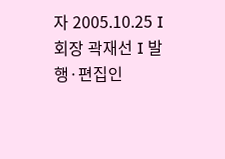자 2005.10.25 I 회장 곽재선 I 발행·편집인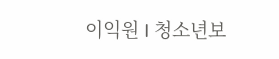이익원 I 청소년보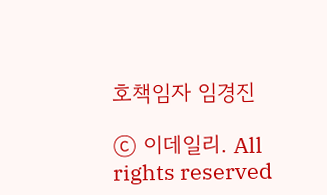호책임자 임경진

ⓒ 이데일리. All rights reserved